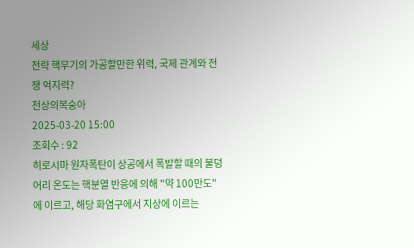세상
전략 핵무기의 가공할만한 위력, 국제 관계와 전쟁 억지력?
천상의복숭아
2025-03-20 15:00
조회수 : 92
히로시마 원자폭탄이 상공에서 폭발할 때의 불덩어리 온도는 핵분열 반응에 의해 "약 100만도"에 이르고, 해당 화염구에서 지상에 이르는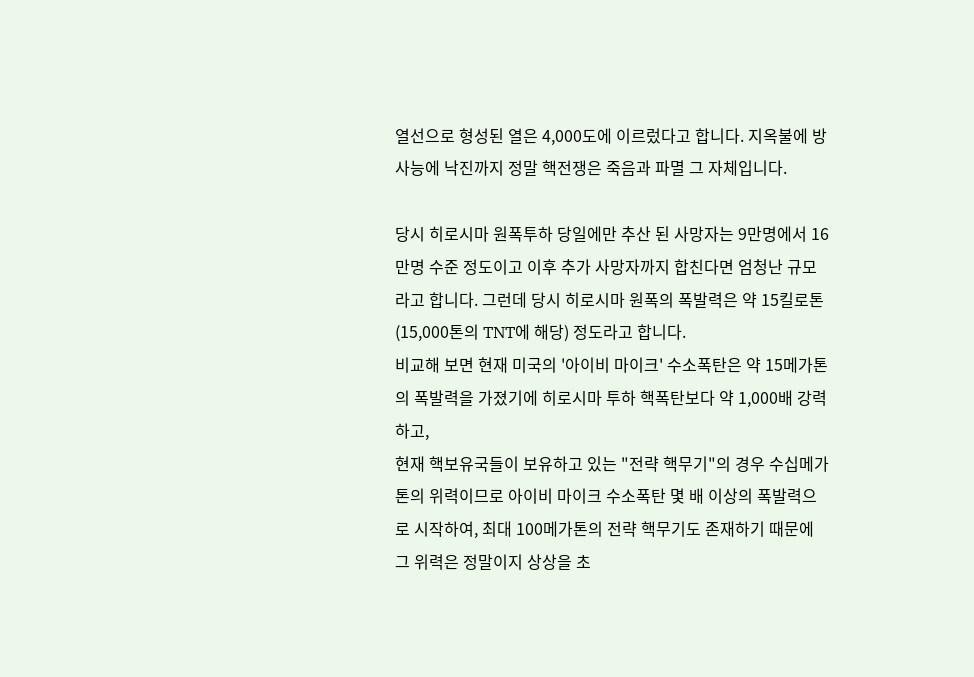열선으로 형성된 열은 4,000도에 이르렀다고 합니다. 지옥불에 방사능에 낙진까지 정말 핵전쟁은 죽음과 파멸 그 자체입니다.

당시 히로시마 원폭투하 당일에만 추산 된 사망자는 9만명에서 16만명 수준 정도이고 이후 추가 사망자까지 합친다면 엄청난 규모라고 합니다. 그런데 당시 히로시마 원폭의 폭발력은 약 15킬로톤(15,000톤의 TNT에 해당) 정도라고 합니다.
비교해 보면 현재 미국의 '아이비 마이크' 수소폭탄은 약 15메가톤의 폭발력을 가졌기에 히로시마 투하 핵폭탄보다 약 1,000배 강력하고,
현재 핵보유국들이 보유하고 있는 "전략 핵무기"의 경우 수십메가톤의 위력이므로 아이비 마이크 수소폭탄 몇 배 이상의 폭발력으로 시작하여, 최대 100메가톤의 전략 핵무기도 존재하기 때문에 그 위력은 정말이지 상상을 초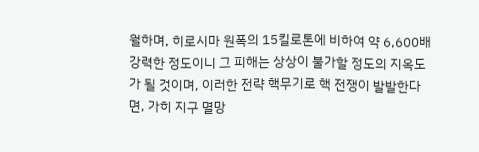월하며, 히로시마 원폭의 15킬로톤에 비하여 약 6,600배 강력한 정도이니 그 피해는 상상이 불가할 정도의 지옥도가 될 것이며, 이러한 전략 핵무기로 핵 전쟁이 발발한다면, 가히 지구 멸망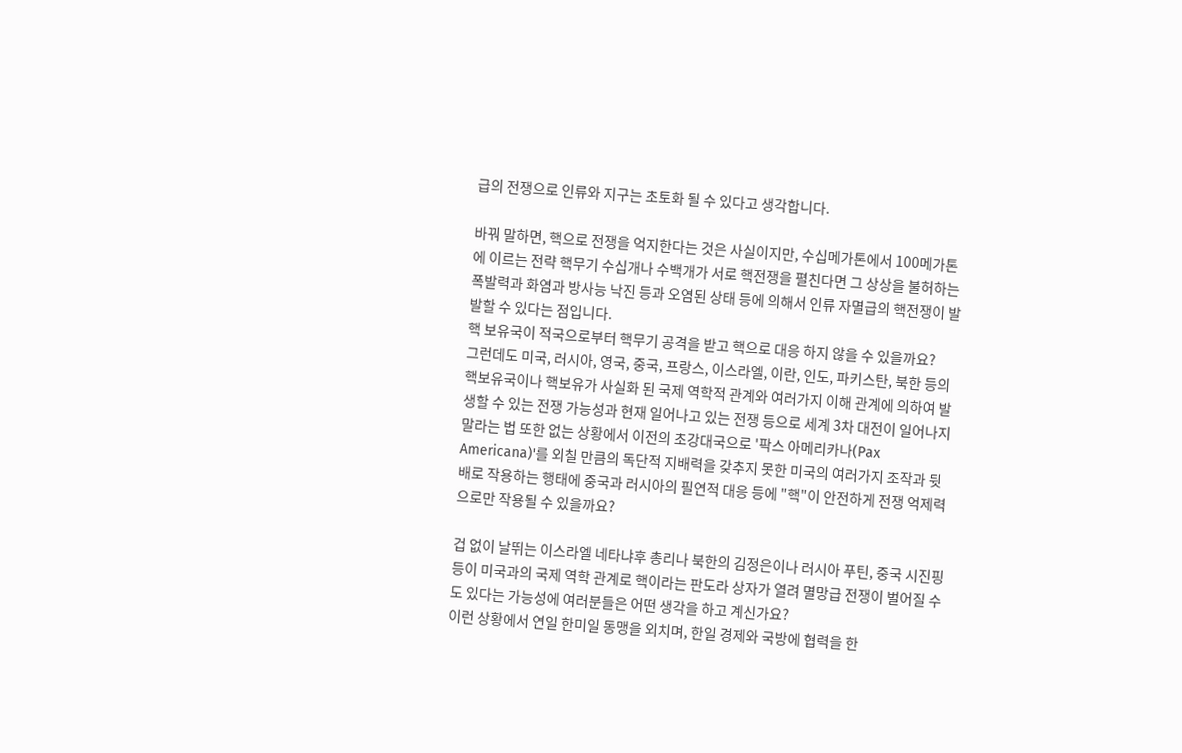급의 전쟁으로 인류와 지구는 초토화 될 수 있다고 생각합니다.

바꿔 말하면, 핵으로 전쟁을 억지한다는 것은 사실이지만, 수십메가톤에서 100메가톤에 이르는 전략 핵무기 수십개나 수백개가 서로 핵전쟁을 펼친다면 그 상상을 불허하는 폭발력과 화염과 방사능 낙진 등과 오염된 상태 등에 의해서 인류 자멸급의 핵전쟁이 발발할 수 있다는 점입니다.
핵 보유국이 적국으로부터 핵무기 공격을 받고 핵으로 대응 하지 않을 수 있을까요?
그런데도 미국, 러시아, 영국, 중국, 프랑스, 이스라엘, 이란, 인도, 파키스탄, 북한 등의 핵보유국이나 핵보유가 사실화 된 국제 역학적 관계와 여러가지 이해 관계에 의하여 발생할 수 있는 전쟁 가능성과 현재 일어나고 있는 전쟁 등으로 세계 3차 대전이 일어나지 말라는 법 또한 없는 상황에서 이전의 초강대국으로 '팍스 아메리카나(Pax Americana)'를 외칠 만큼의 독단적 지배력을 갖추지 못한 미국의 여러가지 조작과 뒷배로 작용하는 행태에 중국과 러시아의 필연적 대응 등에 "핵"이 안전하게 전쟁 억제력으로만 작용될 수 있을까요?

겁 없이 날뛰는 이스라엘 네타냐후 총리나 북한의 김정은이나 러시아 푸틴, 중국 시진핑 등이 미국과의 국제 역학 관계로 핵이라는 판도라 상자가 열려 멸망급 전쟁이 벌어질 수도 있다는 가능성에 여러분들은 어떤 생각을 하고 계신가요?
이런 상황에서 연일 한미일 동맹을 외치며, 한일 경제와 국방에 협력을 한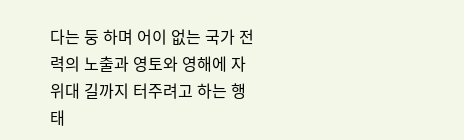다는 둥 하며 어이 없는 국가 전력의 노출과 영토와 영해에 자위대 길까지 터주려고 하는 행태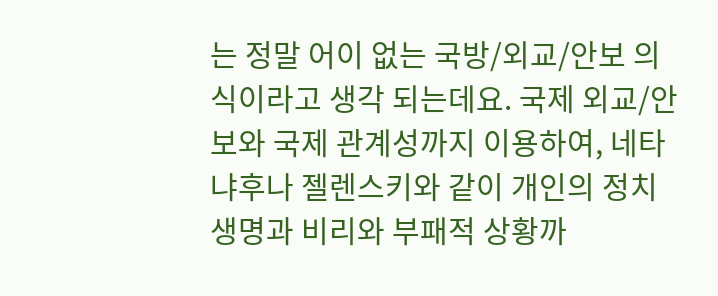는 정말 어이 없는 국방/외교/안보 의식이라고 생각 되는데요. 국제 외교/안보와 국제 관계성까지 이용하여, 네타냐후나 젤렌스키와 같이 개인의 정치 생명과 비리와 부패적 상황까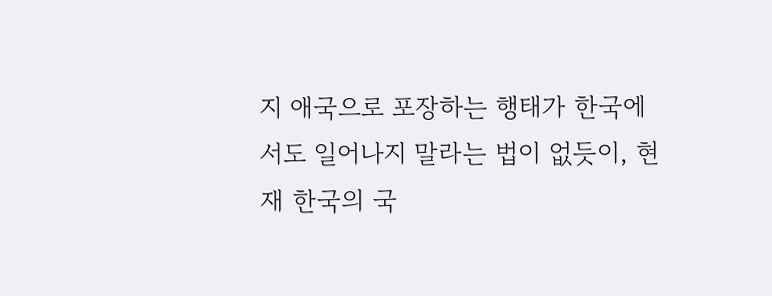지 애국으로 포장하는 행태가 한국에서도 일어나지 말라는 법이 없듯이, 현재 한국의 국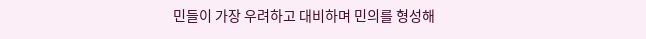민들이 가장 우려하고 대비하며 민의를 형성해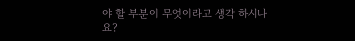야 할 부분이 무엇이라고 생각 하시나요?